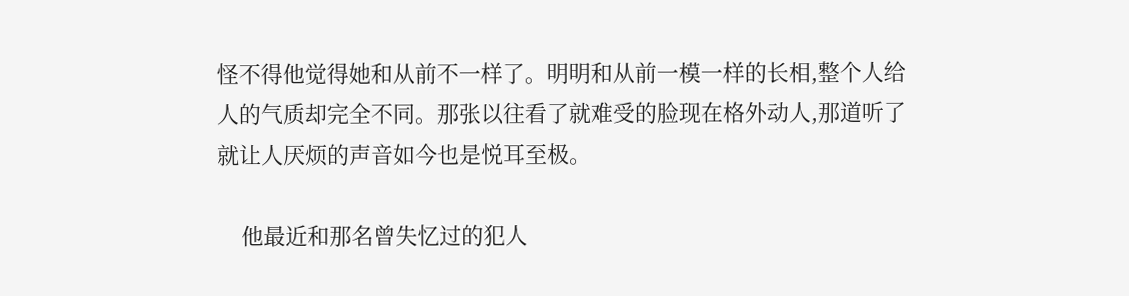怪不得他觉得她和从前不一样了。明明和从前一模一样的长相,整个人给人的气质却完全不同。那张以往看了就难受的脸现在格外动人,那道听了就让人厌烦的声音如今也是悦耳至极。

    他最近和那名曾失忆过的犯人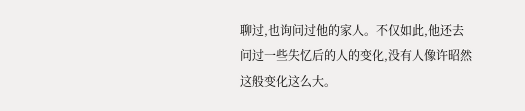聊过,也询问过他的家人。不仅如此,他还去问过一些失忆后的人的变化,没有人像许昭然这般变化这么大。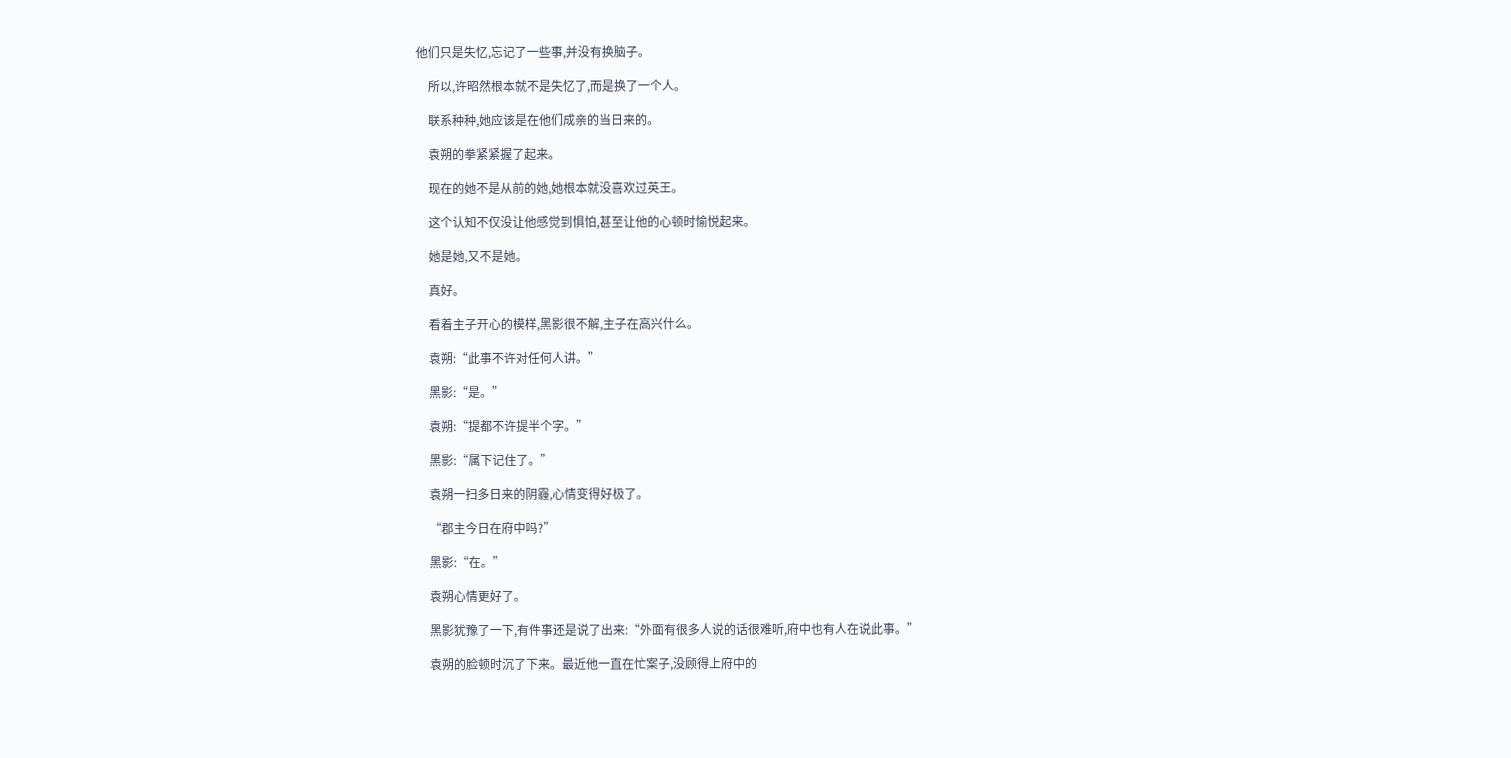他们只是失忆,忘记了一些事,并没有换脑子。

    所以,许昭然根本就不是失忆了,而是换了一个人。

    联系种种,她应该是在他们成亲的当日来的。

    袁朔的拳紧紧握了起来。

    现在的她不是从前的她,她根本就没喜欢过英王。

    这个认知不仅没让他感觉到惧怕,甚至让他的心顿时愉悦起来。

    她是她,又不是她。

    真好。

    看着主子开心的模样,黑影很不解,主子在高兴什么。

    袁朔:“此事不许对任何人讲。”

    黑影:“是。”

    袁朔:“提都不许提半个字。”

    黑影:“属下记住了。”

    袁朔一扫多日来的阴霾,心情变得好极了。

    “郡主今日在府中吗?”

    黑影:“在。”

    袁朔心情更好了。

    黑影犹豫了一下,有件事还是说了出来:“外面有很多人说的话很难听,府中也有人在说此事。”

    袁朔的脸顿时沉了下来。最近他一直在忙案子,没顾得上府中的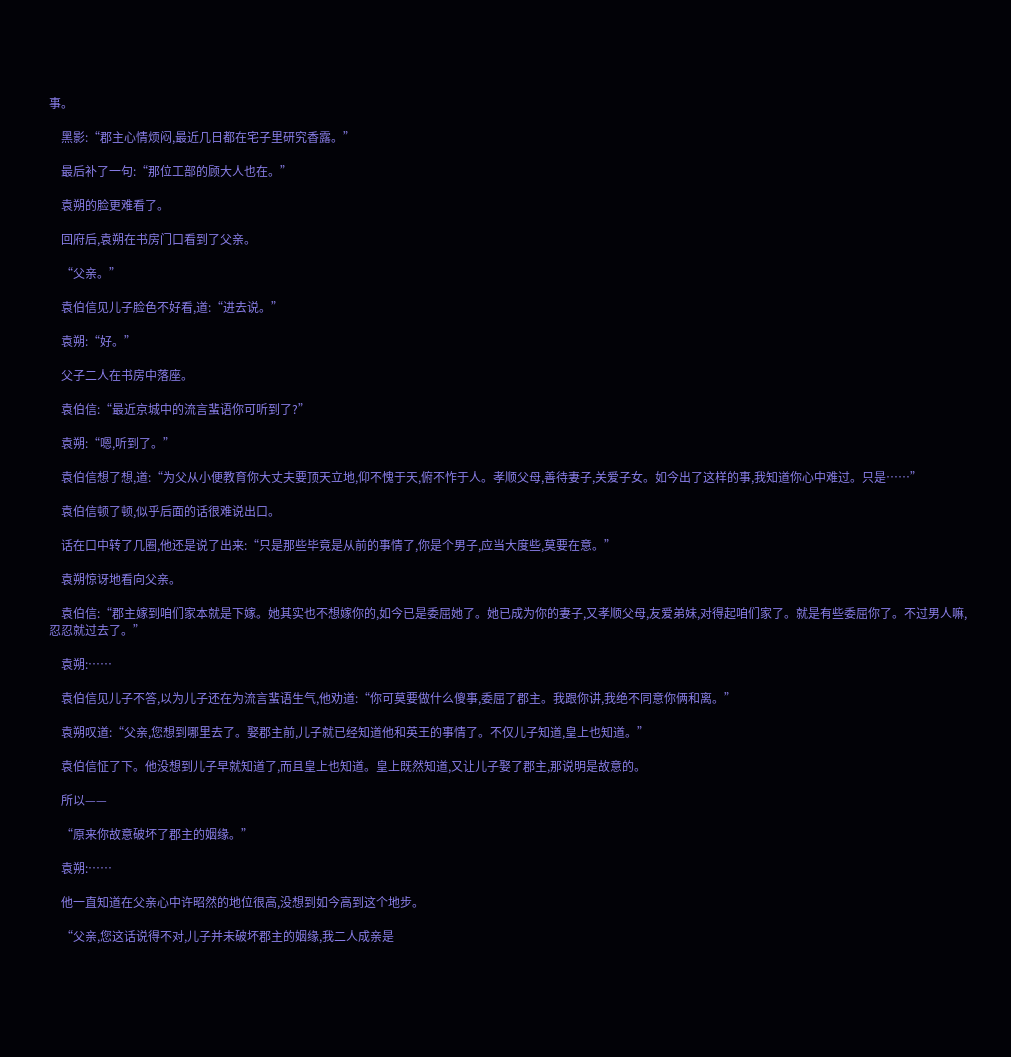事。

    黑影:“郡主心情烦闷,最近几日都在宅子里研究香露。”

    最后补了一句:“那位工部的顾大人也在。”

    袁朔的脸更难看了。

    回府后,袁朔在书房门口看到了父亲。

    “父亲。”

    袁伯信见儿子脸色不好看,道:“进去说。”

    袁朔:“好。”

    父子二人在书房中落座。

    袁伯信:“最近京城中的流言蜚语你可听到了?”

    袁朔:“嗯,听到了。”

    袁伯信想了想,道:“为父从小便教育你大丈夫要顶天立地,仰不愧于天,俯不怍于人。孝顺父母,善待妻子,关爱子女。如今出了这样的事,我知道你心中难过。只是……”

    袁伯信顿了顿,似乎后面的话很难说出口。

    话在口中转了几圈,他还是说了出来:“只是那些毕竟是从前的事情了,你是个男子,应当大度些,莫要在意。”

    袁朔惊讶地看向父亲。

    袁伯信:“郡主嫁到咱们家本就是下嫁。她其实也不想嫁你的,如今已是委屈她了。她已成为你的妻子,又孝顺父母,友爱弟妹,对得起咱们家了。就是有些委屈你了。不过男人嘛,忍忍就过去了。”

    袁朔:……

    袁伯信见儿子不答,以为儿子还在为流言蜚语生气,他劝道:“你可莫要做什么傻事,委屈了郡主。我跟你讲,我绝不同意你俩和离。”

    袁朔叹道:“父亲,您想到哪里去了。娶郡主前,儿子就已经知道他和英王的事情了。不仅儿子知道,皇上也知道。”

    袁伯信怔了下。他没想到儿子早就知道了,而且皇上也知道。皇上既然知道,又让儿子娶了郡主,那说明是故意的。

    所以——

    “原来你故意破坏了郡主的姻缘。”

    袁朔:……

    他一直知道在父亲心中许昭然的地位很高,没想到如今高到这个地步。

    “父亲,您这话说得不对,儿子并未破坏郡主的姻缘,我二人成亲是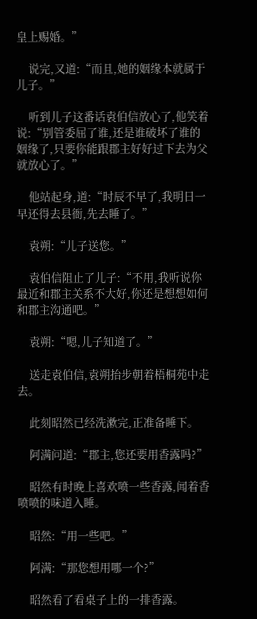皇上赐婚。”

    说完,又道:“而且,她的姻缘本就属于儿子。”

    听到儿子这番话袁伯信放心了,他笑着说:“别管委屈了谁,还是谁破坏了谁的姻缘了,只要你能跟郡主好好过下去为父就放心了。”

    他站起身,道:“时辰不早了,我明日一早还得去县衙,先去睡了。”

    袁朔:“儿子送您。”

    袁伯信阻止了儿子:“不用,我听说你最近和郡主关系不大好,你还是想想如何和郡主沟通吧。”

    袁朔:“嗯,儿子知道了。”

    送走袁伯信,袁朔抬步朝着梧桐苑中走去。

    此刻昭然已经洗漱完,正准备睡下。

    阿满问道:“郡主,您还要用香露吗?”

    昭然有时晚上喜欢喷一些香露,闻着香喷喷的味道入睡。

    昭然:“用一些吧。”

    阿满:“那您想用哪一个?”

    昭然看了看桌子上的一排香露。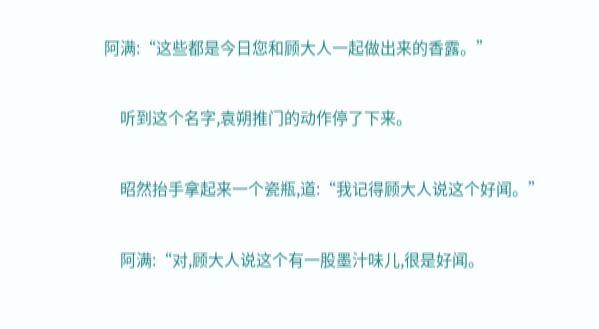阿满:“这些都是今日您和顾大人一起做出来的香露。”

    听到这个名字,袁朔推门的动作停了下来。

    昭然抬手拿起来一个瓷瓶,道:“我记得顾大人说这个好闻。”

    阿满:“对,顾大人说这个有一股墨汁味儿,很是好闻。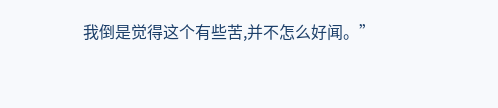我倒是觉得这个有些苦,并不怎么好闻。”